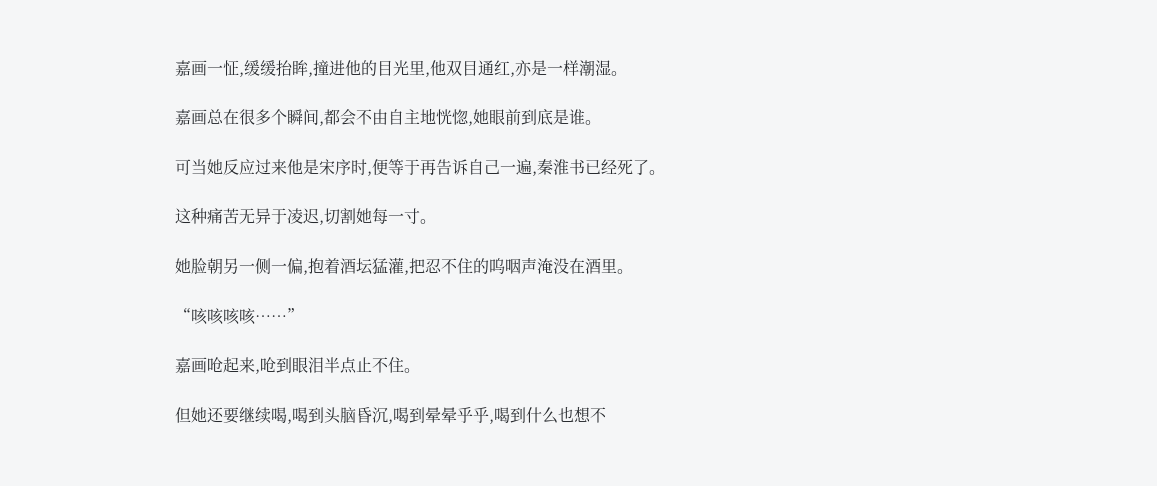嘉画一怔,缓缓抬眸,撞进他的目光里,他双目通红,亦是一样潮湿。

嘉画总在很多个瞬间,都会不由自主地恍惚,她眼前到底是谁。

可当她反应过来他是宋序时,便等于再告诉自己一遍,秦淮书已经死了。

这种痛苦无异于凌迟,切割她每一寸。

她脸朝另一侧一偏,抱着酒坛猛灌,把忍不住的呜咽声淹没在酒里。

“咳咳咳咳……”

嘉画呛起来,呛到眼泪半点止不住。

但她还要继续喝,喝到头脑昏沉,喝到晕晕乎乎,喝到什么也想不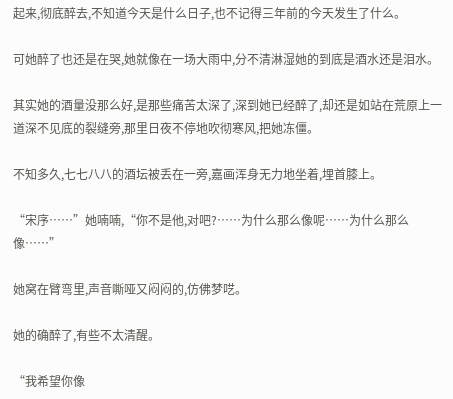起来,彻底醉去,不知道今天是什么日子,也不记得三年前的今天发生了什么。

可她醉了也还是在哭,她就像在一场大雨中,分不清淋湿她的到底是酒水还是泪水。

其实她的酒量没那么好,是那些痛苦太深了,深到她已经醉了,却还是如站在荒原上一道深不见底的裂缝旁,那里日夜不停地吹彻寒风,把她冻僵。

不知多久,七七八八的酒坛被丢在一旁,嘉画浑身无力地坐着,埋首膝上。

“宋序……”她喃喃,“你不是他,对吧?……为什么那么像呢……为什么那么像……”

她窝在臂弯里,声音嘶哑又闷闷的,仿佛梦呓。

她的确醉了,有些不太清醒。

“我希望你像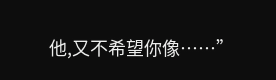他,又不希望你像……”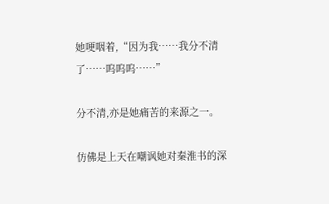她哽咽着,“因为我……我分不清了……呜呜呜……”

分不清,亦是她痛苦的来源之一。

仿佛是上天在嘲讽她对秦淮书的深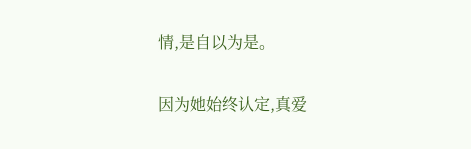情,是自以为是。

因为她始终认定,真爱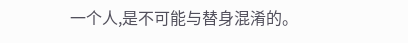一个人,是不可能与替身混淆的。